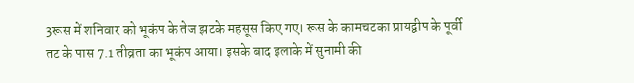3रूस में शनिवार को भूकंप के तेज झटके महसूस किए गए। रूस के कामचटका प्रायद्वीप के पूर्वी तट के पास 7.1 तीव्रता का भूकंप आया। इसके बाद इलाके में सुनामी की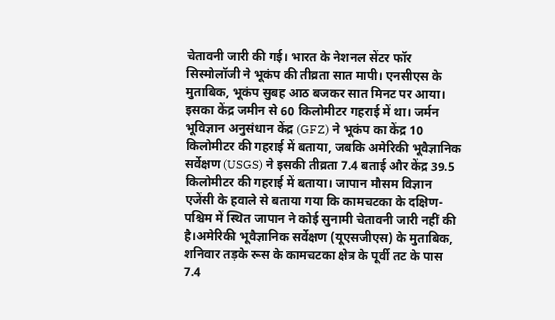चेतावनी जारी की गई। भारत के नेशनल सेंटर फॉर सिस्मोलॉजी ने भूकंप की तीव्रता सात मापी। एनसीएस के मुताबिक, भूकंप सुबह आठ बजकर सात मिनट पर आया। इसका केंद्र जमीन से 60 किलोमीटर गहराई में था। जर्मन भूविज्ञान अनुसंधान केंद्र (GFZ) ने भूकंप का केंद्र 10 किलोमीटर की गहराई में बताया, जबकि अमेरिकी भूवैज्ञानिक सर्वेक्षण (USGS) ने इसकी तीव्रता 7.4 बताई और केंद्र 39.5 किलोमीटर की गहराई में बताया। जापान मौसम विज्ञान एजेंसी के हवाले से बताया गया कि कामचटका के दक्षिण-पश्चिम में स्थित जापान ने कोई सुनामी चेतावनी जारी नहीं की है।अमेरिकी भूवैज्ञानिक सर्वेक्षण (यूएसजीएस) के मुताबिक, शनिवार तड़के रूस के कामचटका क्षेत्र के पूर्वी तट के पास 7.4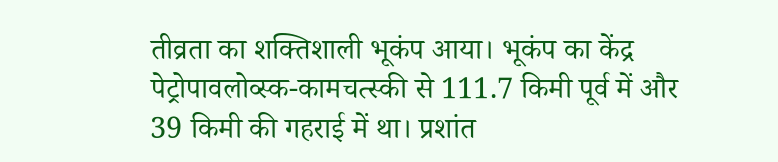तीव्रता का शक्तिशाली भूकंप आया। भूकंप का केंद्र पेट्रोपावलोव्स्क-कामचत्स्की से 111.7 किमी पूर्व में और 39 किमी की गहराई में था। प्रशांत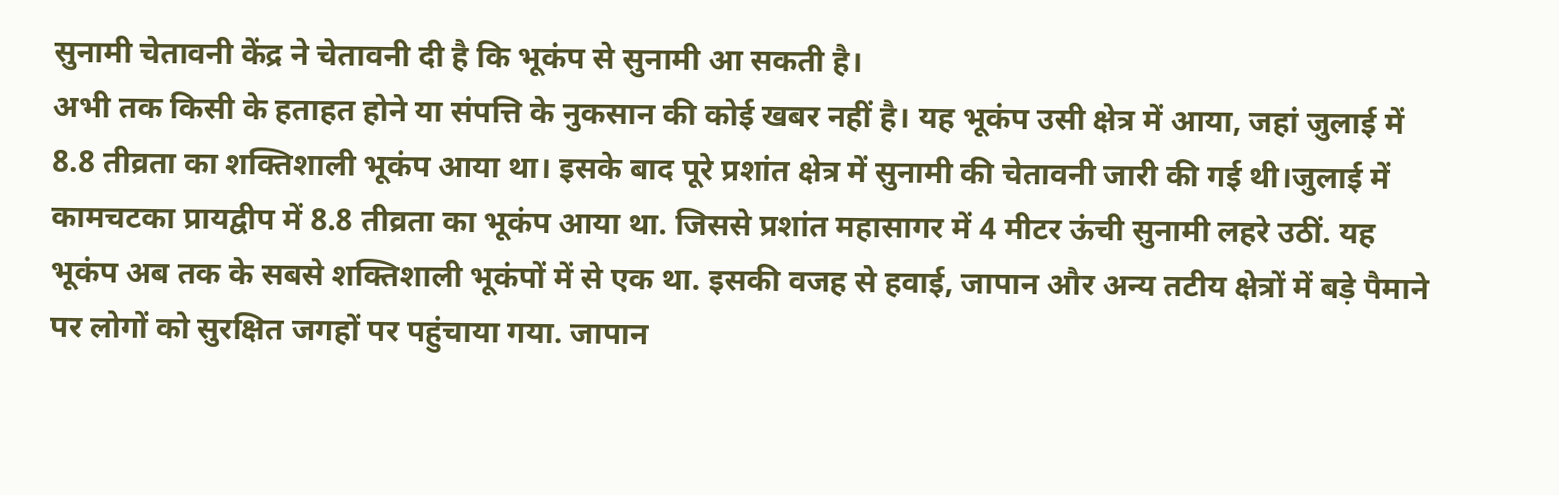सुनामी चेतावनी केंद्र ने चेतावनी दी है कि भूकंप से सुनामी आ सकती है।
अभी तक किसी के हताहत होने या संपत्ति के नुकसान की कोई खबर नहीं है। यह भूकंप उसी क्षेत्र में आया, जहां जुलाई में 8.8 तीव्रता का शक्तिशाली भूकंप आया था। इसके बाद पूरे प्रशांत क्षेत्र में सुनामी की चेतावनी जारी की गई थी।जुलाई में कामचटका प्रायद्वीप में 8.8 तीव्रता का भूकंप आया था. जिससे प्रशांत महासागर में 4 मीटर ऊंची सुनामी लहरे उठीं. यह भूकंप अब तक के सबसे शक्तिशाली भूकंपों में से एक था. इसकी वजह से हवाई, जापान और अन्य तटीय क्षेत्रों में बड़े पैमाने पर लोगों को सुरक्षित जगहों पर पहुंचाया गया. जापान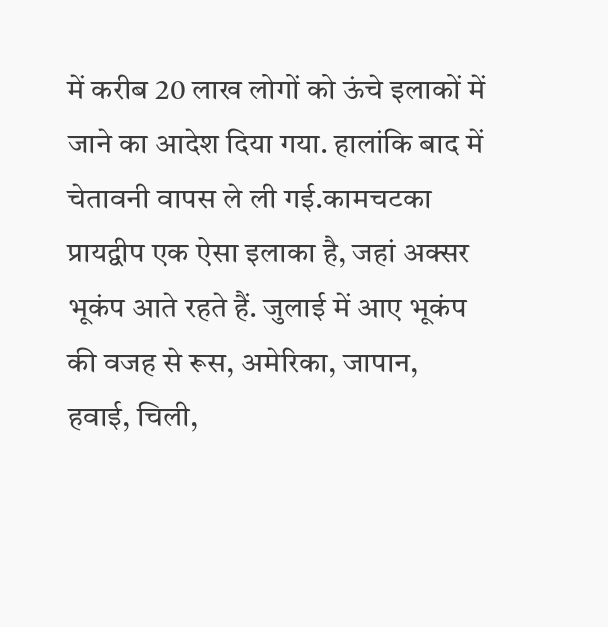में करीब 20 लाख लोगों को ऊंचे इलाकों में जाने का आदेश दिया गया. हालांकि बाद में चेतावनी वापस ले ली गई.कामचटका प्रायद्वीप एक ऐसा इलाका है, जहां अक्सर भूकंप आते रहते हैं. जुलाई में आए भूकंप की वजह से रूस, अमेरिका, जापान, हवाई, चिली,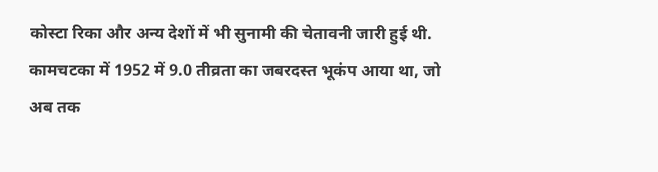कोस्टा रिका और अन्य देशों में भी सुनामी की चेतावनी जारी हुई थी. कामचटका में 1952 में 9.0 तीव्रता का जबरदस्त भूकंप आया था, जो अब तक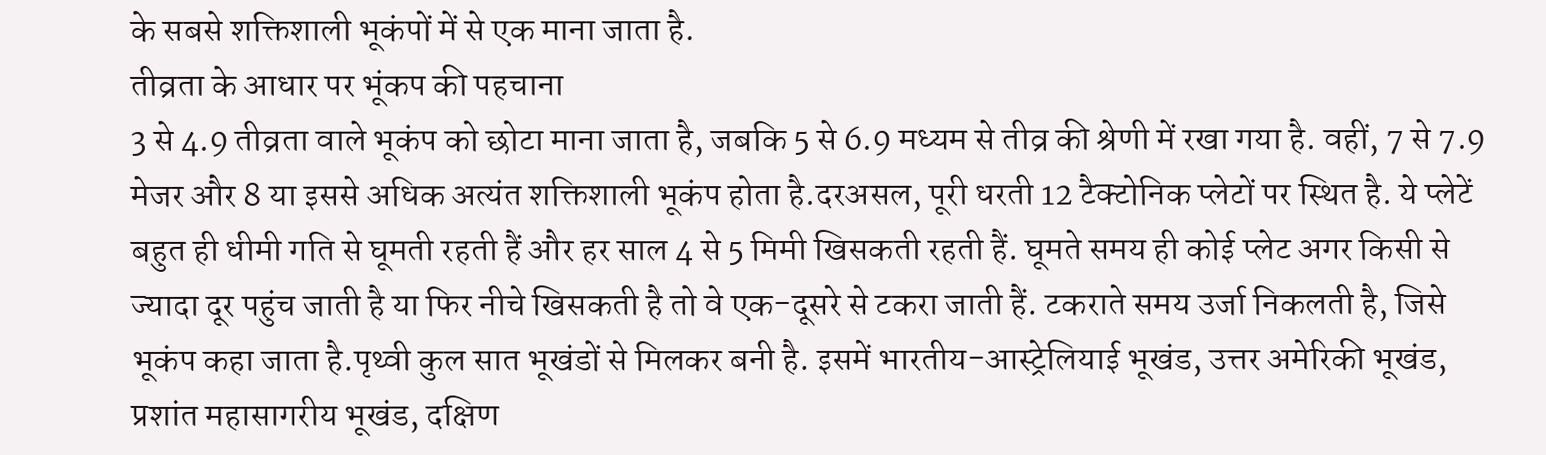के सबसे शक्तिशाली भूकंपों में से एक माना जाता है.
तीव्रता के आधार पर भूंकप की पहचाना
3 से 4.9 तीव्रता वाले भूकंप को छोटा माना जाता है, जबकि 5 से 6.9 मध्यम से तीव्र की श्रेणी में रखा गया है. वहीं, 7 से 7.9 मेजर और 8 या इससे अधिक अत्यंत शक्तिशाली भूकंप होता है.दरअसल, पूरी धरती 12 टैक्टोनिक प्लेटों पर स्थित है. ये प्लेटें बहुत ही धीमी गति से घूमती रहती हैं और हर साल 4 से 5 मिमी खिसकती रहती हैं. घूमते समय ही कोई प्लेट अगर किसी से ज्यादा दूर पहुंच जाती है या फिर नीचे खिसकती है तो वे एक-दूसरे से टकरा जाती हैं. टकराते समय उर्जा निकलती है, जिसे भूकंप कहा जाता है.पृथ्वी कुल सात भूखंडों से मिलकर बनी है. इसमें भारतीय-आस्ट्रेलियाई भूखंड, उत्तर अमेरिकी भूखंड, प्रशांत महासागरीय भूखंड, दक्षिण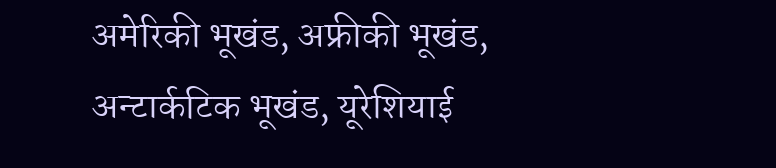अमेरिकी भूखंड, अफ्रीकी भूखंड, अन्टार्कटिक भूखंड, यूरेशियाई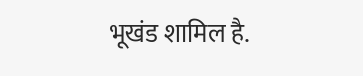भूखंड शामिल है.